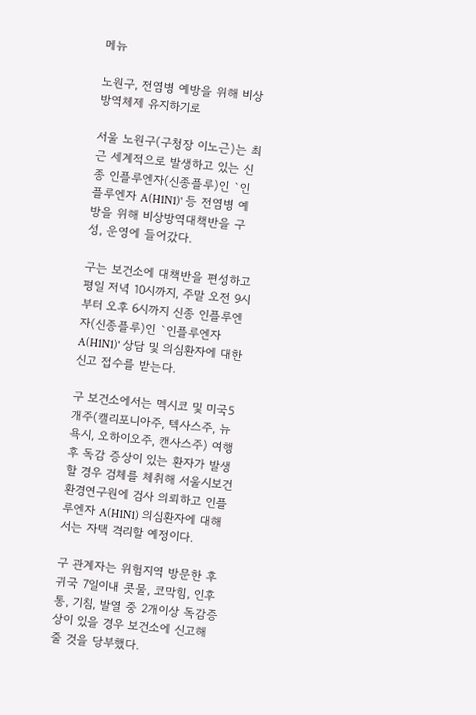메뉴

노원구, 전염병 예방을 위해 비상 방역체제 유지하기로

서울 노원구(구청장 이노근)는 최근 세계적으로 발생하고 있는 신종 인플루엔자(신종플루)인 `인플루엔자 A(H1N1)' 등 전염병 예방을 위해 비상방역대책반을 구성, 운영에 들어갔다.

구는 보건소에 대책반을 편성하고 평일 저녁 10시까지, 주말 오전 9시부터 오후 6시까지 신종 인플루엔자(신종플루)인 `인플루엔자 A(H1N1)' 상담 및 의심환자에 대한 신고 접수를 받는다.

구 보건소에서는 멕시코 및 미국5개주(캘리포니아주, 텍사스주, 뉴욕시, 오하이오주, 캔사스주) 여행 후 독감 증상이 있는 환자가 발생할 경우 검체를 체취해 서울시보건환경연구원에 검사 의뢰하고 인플루엔자 A(H1N1) 의심환자에 대해서는 자택 격리할 예정이다.

구 관계자는 위험지역 방문한 후 귀국 7일이내 콧물, 코막힘, 인후통, 기침, 발열 중 2개이상 독감증상이 있을 경우 보건소에 신고해 줄 것을 당부했다.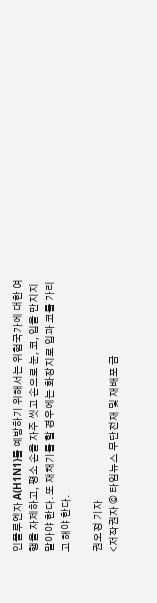인플루엔자 A(H1N1)를 예방하기 위해서는 위험국가에 대한 여행을 자제하고, 평소 손을 자주 씻고 손으로 눈, 코, 입을 만지지 말아야 한다. 또 재채기를 할 경우에는 화장지로 입과 코를 가리고 해야 한다.

권오정 기자
<저작권자 © 타임뉴스 무단전재 및 재배포 금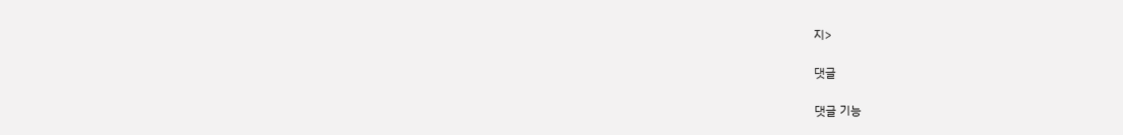지>

댓글

댓글 기능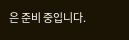은 준비 중입니다.